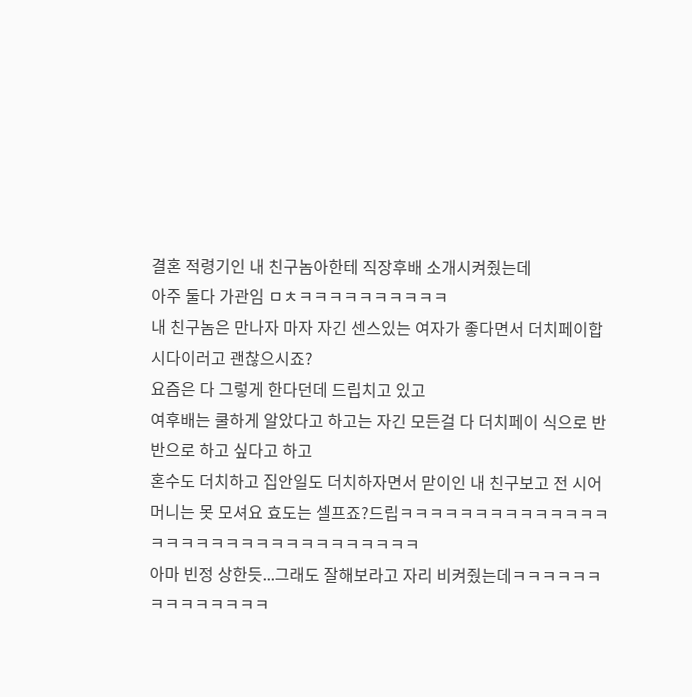결혼 적령기인 내 친구놈아한테 직장후배 소개시켜줬는데
아주 둘다 가관임 ㅁㅊㅋㅋㅋㅋㅋㅋㅋㅋㅋㅋ
내 친구놈은 만나자 마자 자긴 센스있는 여자가 좋다면서 더치페이합시다이러고 괜찮으시죠?
요즘은 다 그렇게 한다던데 드립치고 있고
여후배는 쿨하게 알았다고 하고는 자긴 모든걸 다 더치페이 식으로 반반으로 하고 싶다고 하고
혼수도 더치하고 집안일도 더치하자면서 맏이인 내 친구보고 전 시어머니는 못 모셔요 효도는 셀프죠?드립ㅋㅋㅋㅋㅋㅋㅋㅋㅋㅋㅋㅋㅋㅋㅋㅋㅋㅋㅋㅋㅋㅋㅋㅋㅋㅋㅋㅋㅋㅋㅋㅋ
아마 빈정 상한듯...그래도 잘해보라고 자리 비켜줬는데ㅋㅋㅋㅋㅋㅋㅋㅋㅋㅋㅋㅋㅋㅋ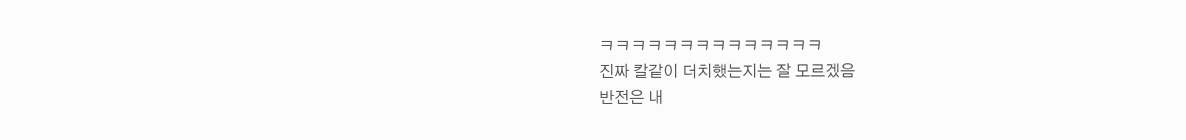ㅋㅋㅋㅋㅋㅋㅋㅋㅋㅋㅋㅋㅋㅋ
진짜 칼같이 더치했는지는 잘 모르겠음
반전은 내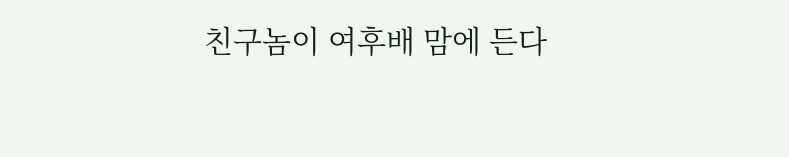친구놈이 여후배 맘에 든다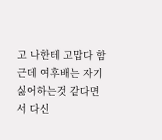고 나한테 고맙다 함
근데 여후배는 자기 싫어하는것 같다면서 다신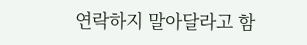연락하지 말아달라고 함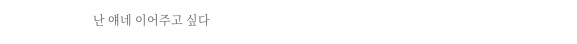난 얘네 이어주고 싶다